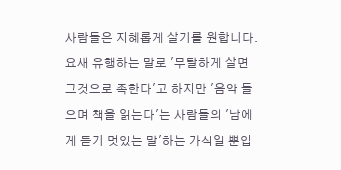사람들은 지혜롭게 살기를 원합니다. 요새 유행하는 말로 '무탈하게 살면 그것으로 족한다'고 하지만 '음악 들으며 책을 읽는다'는 사람들의 '남에게 듣기 멋있는 말'하는 가식일 뿐입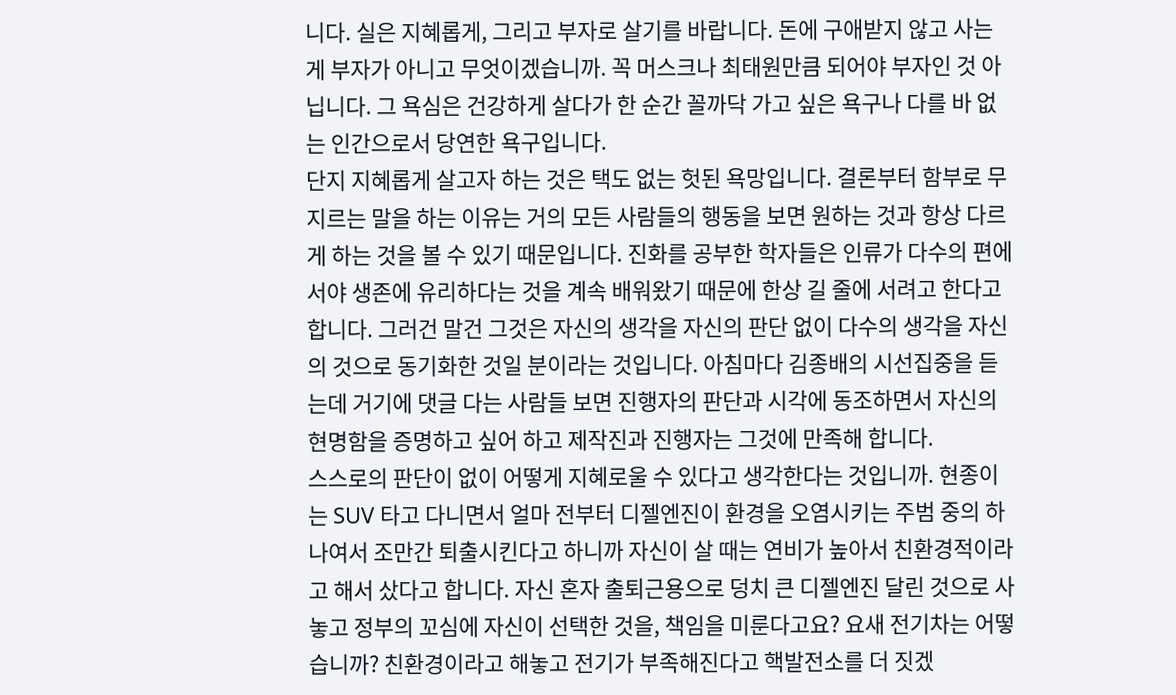니다. 실은 지혜롭게, 그리고 부자로 살기를 바랍니다. 돈에 구애받지 않고 사는 게 부자가 아니고 무엇이겠습니까. 꼭 머스크나 최태원만큼 되어야 부자인 것 아닙니다. 그 욕심은 건강하게 살다가 한 순간 꼴까닥 가고 싶은 욕구나 다를 바 없는 인간으로서 당연한 욕구입니다.
단지 지혜롭게 살고자 하는 것은 택도 없는 헛된 욕망입니다. 결론부터 함부로 무지르는 말을 하는 이유는 거의 모든 사람들의 행동을 보면 원하는 것과 항상 다르게 하는 것을 볼 수 있기 때문입니다. 진화를 공부한 학자들은 인류가 다수의 편에 서야 생존에 유리하다는 것을 계속 배워왔기 때문에 한상 길 줄에 서려고 한다고 합니다. 그러건 말건 그것은 자신의 생각을 자신의 판단 없이 다수의 생각을 자신의 것으로 동기화한 것일 분이라는 것입니다. 아침마다 김종배의 시선집중을 듣는데 거기에 댓글 다는 사람들 보면 진행자의 판단과 시각에 동조하면서 자신의 현명함을 증명하고 싶어 하고 제작진과 진행자는 그것에 만족해 합니다.
스스로의 판단이 없이 어떻게 지혜로울 수 있다고 생각한다는 것입니까. 현종이는 SUV 타고 다니면서 얼마 전부터 디젤엔진이 환경을 오염시키는 주범 중의 하나여서 조만간 퇴출시킨다고 하니까 자신이 살 때는 연비가 높아서 친환경적이라고 해서 샀다고 합니다. 자신 혼자 출퇴근용으로 덩치 큰 디젤엔진 달린 것으로 사놓고 정부의 꼬심에 자신이 선택한 것을, 책임을 미룬다고요? 요새 전기차는 어떻습니까? 친환경이라고 해놓고 전기가 부족해진다고 핵발전소를 더 짓겠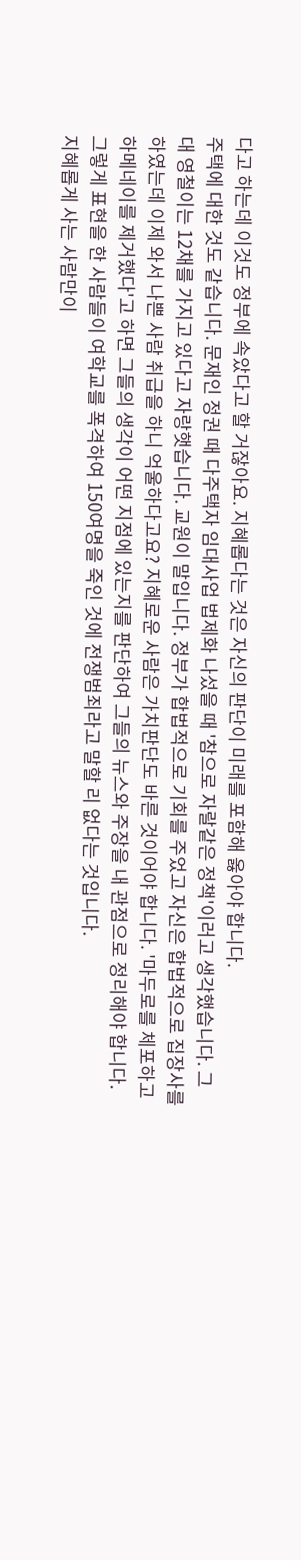다고 하는데 이것도 정부에 속았다고 할 거잖아요. 지혜롭다는 것은 자신의 판단이 미래를 포함해 옳아야 합니다.
주택에 대한 것도 같습니다. 문재인 정권 때 다주택자 임대사업 법제화 나섰을 때 '참으로 자랄같은 정책'이러고 생각했습니다. 그 대 영철이는 12채를 가지고 있다고 자랑햇습니다. 교원이 말입니다. 정부가 합법적으로 기회를 주었고 자신은 합법적으로 집장사를 하였는데 이제 와서 나쁜 사람 취급을 하니 억울하다고요? 지혜로운 사람은 가치판단도 바른 것이어야 합니다. '마두로를 체포하고 하메네이를 제거했다'고 하면 그들의 생각이 어떤 지점에 있는지를 판단하여 그들의 뉴스와 주장을 내 관점으로 정리해야 합니다. 그렇게 표현을 한 사람들이 여학교를 폭격하여 150여명을 죽인 것에 전쟁범죄라고 말할 리 없다는 것입니다.
지혜롭게 사는 사람만이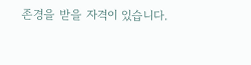존경을 받을 자격이 있습니다.